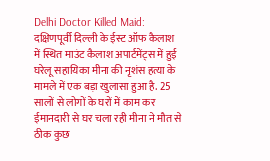Delhi Doctor Killed Maid: दक्षिणपूर्वी दिल्ली के ईस्ट ऑफ कैलाश में स्थित माउंट कैलाश अपार्टमेंट्स में हुई घरेलू सहायिका मीना की नृशंस हत्या के मामले में एक बड़ा खुलासा हुआ है. 25 सालों से लोगों के घरों में काम कर ईमानदारी से घर चला रही मीना ने मौत से ठीक कुछ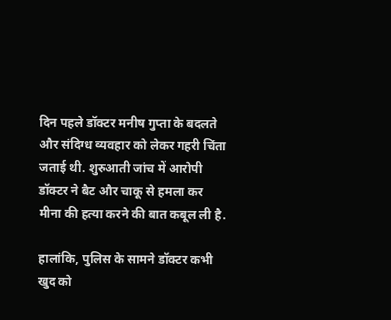दिन पहले डॉक्टर मनीष गुप्ता के बदलते और संदिग्ध व्यवहार को लेकर गहरी चिंता जताई थी. शुरुआती जांच में आरोपी डॉक्टर ने बैट और चाकू से हमला कर मीना की हत्या करने की बात कबूल ली है.

हालांकि, पुलिस के सामने डॉक्टर कभी खुद को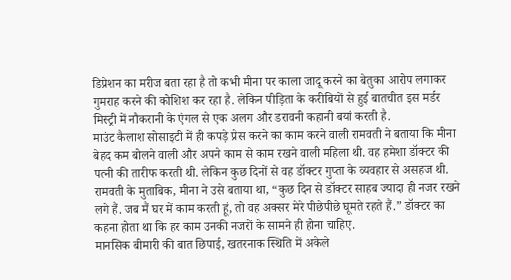डिप्रेशन का मरीज बता रहा है तो कभी मीना पर काला जादू करने का बेतुका आरोप लगाकर गुमराह करने की कोशिश कर रहा है. लेकिन पीड़िता के करीबियों से हुई बातचीत इस मर्डर मिस्ट्री में नौकरानी के एंगल से एक अलग और डरावनी कहानी बयां करती है.
माउंट कैलाश सोसाइटी में ही कपड़े प्रेस करने का काम करने वाली रामवती ने बताया कि मीना बेहद कम बोलने वाली और अपने काम से काम रखने वाली महिला थी. वह हमेशा डॉक्टर की पत्नी की तारीफ करती थी. लेकिन कुछ दिनों से वह डॉक्टर गुप्ता के व्यवहार से असहज थी. रामवती के मुताबिक, मीना ने उसे बताया था, “कुछ दिन से डॉक्टर साहब ज्यादा ही नजर रखने लगे हैं. जब मैं घर में काम करती हूं, तो वह अक्सर मेरे पीछेपीछे घूमते रहते हैं.” डॉक्टर का कहना होता था कि हर काम उनकी नजरों के सामने ही होना चाहिए.
मानसिक बीमारी की बात छिपाई, खतरनाक स्थिति में अकेले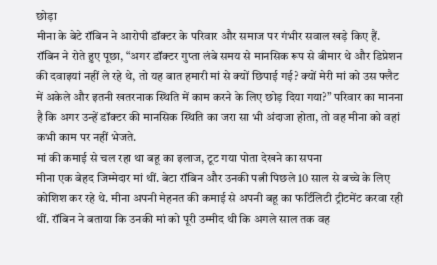छोड़ा
मीना के बेटे रॉबिन ने आरोपी डॉक्टर के परिवार और समाज पर गंभीर सवाल खड़े किए हैं. रॉबिन ने रोते हुए पूछा, “अगर डॉक्टर गुप्ता लंबे समय से मानसिक रूप से बीमार थे और डिप्रेशन की दवाइयां नहीं ले रहे थे, तो यह बात हमारी मां से क्यों छिपाई गई? क्यों मेरी मां को उस फ्लैट में अकेले और इतनी खतरनाक स्थिति में काम करने के लिए छोड़ दिया गया?” परिवार का मानना है कि अगर उन्हें डॉक्टर की मानसिक स्थिति का जरा सा भी अंदाजा होता, तो वह मीना को वहां कभी काम पर नहीं भेजते.
मां की कमाई से चल रहा था बहू का इलाज, टूट गया पोता देखने का सपना
मीना एक बेहद जिम्मेदार मां थीं. बेटा रॉबिन और उनकी पत्नी पिछले 10 साल से बच्चे के लिए कोशिश कर रहे थे. मीना अपनी मेहनत की कमाई से अपनी बहू का फर्टिलिटी ट्रीटमेंट करवा रही थीं. रॉबिन ने बताया कि उनकी मां को पूरी उम्मीद थी कि अगले साल तक वह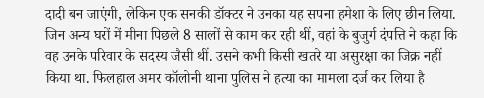दादी बन जाएंगी, लेकिन एक सनकी डॉक्टर ने उनका यह सपना हमेशा के लिए छीन लिया.
जिन अन्य घरों में मीना पिछले 8 सालों से काम कर रही थीं, वहां के बुजुर्ग दंपत्ति ने कहा कि वह उनके परिवार के सदस्य जैसी थीं. उसने कभी किसी खतरे या असुरक्षा का जिक्र नहीं किया था. फिलहाल अमर कॉलोनी थाना पुलिस ने हत्या का मामला दर्ज कर लिया है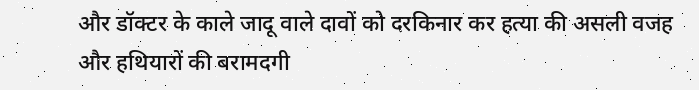और डॉक्टर के काले जादू वाले दावों को दरकिनार कर हत्या की असली वजह और हथियारों की बरामदगी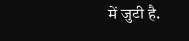में जुटी है.